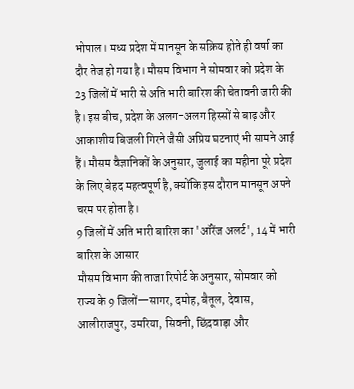भोपाल। मध्य प्रदेश में मानसून के सक्रिय होते ही वर्षा का दौर तेज हो गया है। मौसम विभाग ने सोमवार को प्रदेश के 23 जिलों में भारी से अति भारी बारिश की चेतावनी जारी की है। इस बीच, प्रदेश के अलग-अलग हिस्सों से बाढ़ और आकाशीय बिजली गिरने जैसी अप्रिय घटनाएं भी सामने आई हैं। मौसम वैज्ञानिकों के अनुसार, जुलाई का महीना पूरे प्रदेश के लिए बेहद महत्वपूर्ण है, क्योंकि इस दौरान मानसून अपने चरम पर होता है।
9 जिलों में अति भारी बारिश का 'ऑरेंज अलर्ट', 14 में भारी बारिश के आसार
मौसम विभाग की ताजा रिपोर्ट के अनुसार, सोमवार को राज्य के 9 जिलों—सागर, दमोह, बैतूल, देवास, आलीराजपुर, उमरिया, सिवनी, छिंदवाड़ा और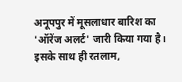अनूपपुर में मूसलाधार बारिश का 'ऑरेंज अलर्ट' जारी किया गया है। इसके साथ ही रतलाम,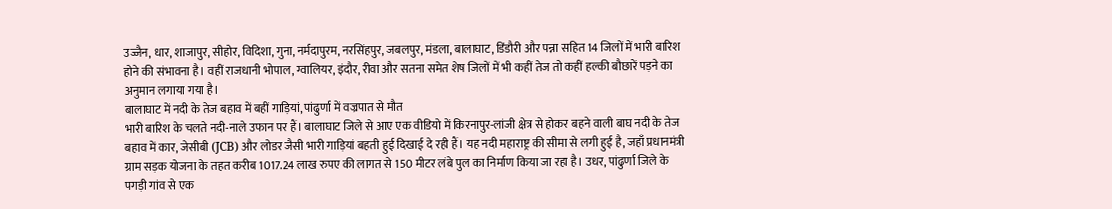उज्जैन, धार, शाजापुर, सीहोर, विदिशा, गुना, नर्मदापुरम, नरसिंहपुर, जबलपुर, मंडला, बालाघाट, डिंडौरी और पन्ना सहित 14 जिलों में भारी बारिश होने की संभावना है। वहीं राजधानी भोपाल, ग्वालियर, इंदौर, रीवा और सतना समेत शेष जिलों में भी कहीं तेज तो कहीं हल्की बौछारें पड़ने का अनुमान लगाया गया है।
बालाघाट में नदी के तेज बहाव में बहीं गाड़ियां, पांढुर्णा में वज्रपात से मौत
भारी बारिश के चलते नदी-नाले उफान पर हैं। बालाघाट जिले से आए एक वीडियो में किरनापुर-लांजी क्षेत्र से होकर बहने वाली बाघ नदी के तेज बहाव में कार, जेसीबी (JCB) और लोडर जैसी भारी गाड़ियां बहती हुई दिखाई दे रही हैं। यह नदी महाराष्ट्र की सीमा से लगी हुई है, जहाँ प्रधानमंत्री ग्राम सड़क योजना के तहत करीब 1017.24 लाख रुपए की लागत से 150 मीटर लंबे पुल का निर्माण किया जा रहा है। उधर, पांढुर्णा जिले के पगड़ी गांव से एक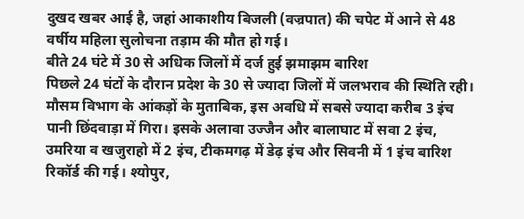दुखद खबर आई है, जहां आकाशीय बिजली (वज्रपात) की चपेट में आने से 48 वर्षीय महिला सुलोचना तड़ाम की मौत हो गई।
बीते 24 घंटे में 30 से अधिक जिलों में दर्ज हुई झमाझम बारिश
पिछले 24 घंटों के दौरान प्रदेश के 30 से ज्यादा जिलों में जलभराव की स्थिति रही। मौसम विभाग के आंकड़ों के मुताबिक, इस अवधि में सबसे ज्यादा करीब 3 इंच पानी छिंदवाड़ा में गिरा। इसके अलावा उज्जैन और बालाघाट में सवा 2 इंच, उमरिया व खजुराहो में 2 इंच, टीकमगढ़ में डेढ़ इंच और सिवनी में 1 इंच बारिश रिकॉर्ड की गई। श्योपुर,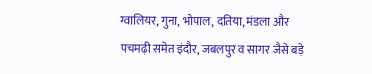ग्वालियर, गुना, भोपाल, दतिया, मंडला और पचमढ़ी समेत इंदौर, जबलपुर व सागर जैसे बड़े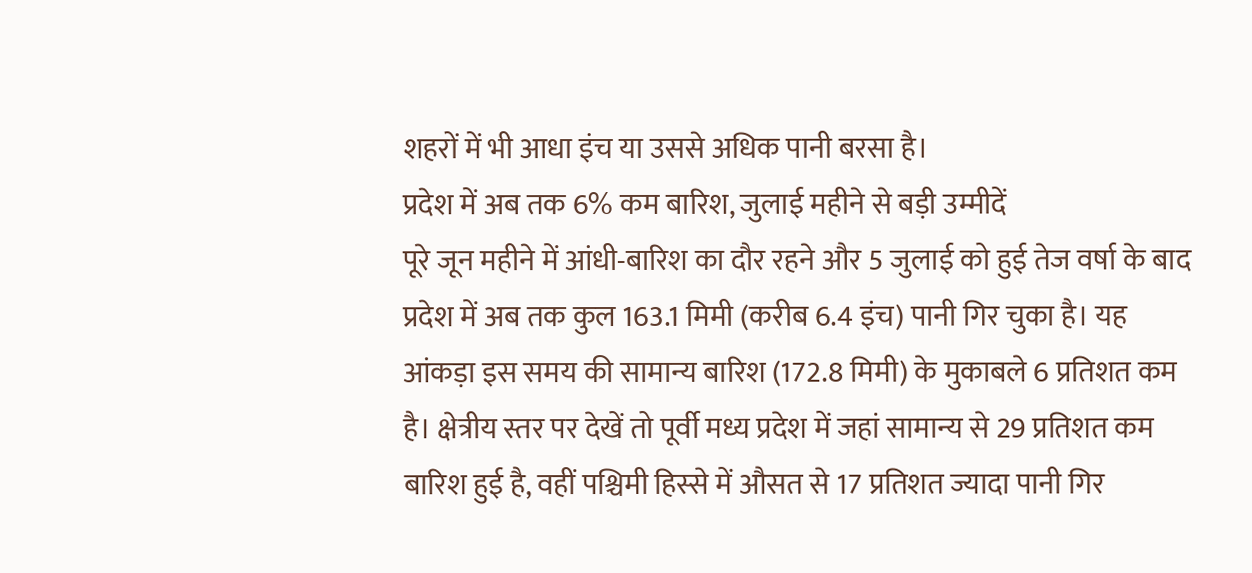शहरों में भी आधा इंच या उससे अधिक पानी बरसा है।
प्रदेश में अब तक 6% कम बारिश, जुलाई महीने से बड़ी उम्मीदें
पूरे जून महीने में आंधी-बारिश का दौर रहने और 5 जुलाई को हुई तेज वर्षा के बाद प्रदेश में अब तक कुल 163.1 मिमी (करीब 6.4 इंच) पानी गिर चुका है। यह आंकड़ा इस समय की सामान्य बारिश (172.8 मिमी) के मुकाबले 6 प्रतिशत कम है। क्षेत्रीय स्तर पर देखें तो पूर्वी मध्य प्रदेश में जहां सामान्य से 29 प्रतिशत कम बारिश हुई है, वहीं पश्चिमी हिस्से में औसत से 17 प्रतिशत ज्यादा पानी गिर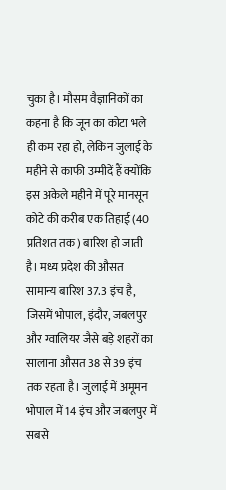चुका है। मौसम वैज्ञानिकों का कहना है कि जून का कोटा भले ही कम रहा हो, लेकिन जुलाई के महीने से काफी उम्मीदें हैं क्योंकि इस अकेले महीने में पूरे मानसून कोटे की करीब एक तिहाई (40 प्रतिशत तक) बारिश हो जाती है। मध्य प्रदेश की औसत सामान्य बारिश 37.3 इंच है, जिसमें भोपाल, इंदौर, जबलपुर और ग्वालियर जैसे बड़े शहरों का सालाना औसत 38 से 39 इंच तक रहता है। जुलाई में अमूमन भोपाल में 14 इंच और जबलपुर में सबसे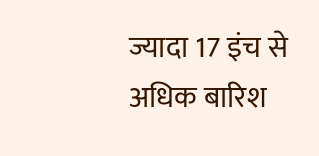ज्यादा 17 इंच से अधिक बारिश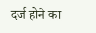दर्ज होने का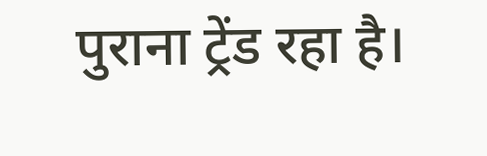पुराना ट्रेंड रहा है।